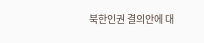북한인권 결의안에 대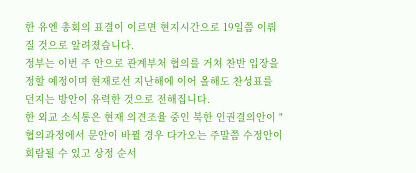한 유엔 총회의 표결이 이르면 현지시간으로 19일쯤 이뤄질 것으로 알려졌습니다.
정부는 이번 주 안으로 관계부처 협의를 거쳐 찬반 입장을 정할 예정이며 현재로선 지난해에 이어 올해도 찬성표를 던지는 방안이 유력한 것으로 전해집니다.
한 외교 소식통은 현재 의견조율 중인 북한 인권결의안이 "협의과정에서 문안이 바뀔 경우 다가오는 주말쯤 수정안이 회람될 수 있고 상정 순서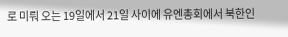로 미뤄 오는 19일에서 21일 사이에 유엔총회에서 북한인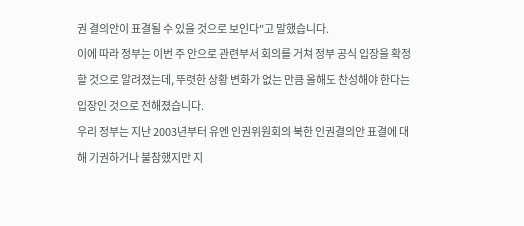권 결의안이 표결될 수 있을 것으로 보인다"고 말했습니다.
이에 따라 정부는 이번 주 안으로 관련부서 회의를 거쳐 정부 공식 입장을 확정할 것으로 알려졌는데, 뚜렷한 상황 변화가 없는 만큼 올해도 찬성해야 한다는 입장인 것으로 전해졌습니다.
우리 정부는 지난 2003년부터 유엔 인권위원회의 북한 인권결의안 표결에 대해 기권하거나 불참했지만 지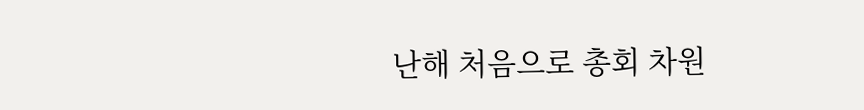난해 처음으로 총회 차원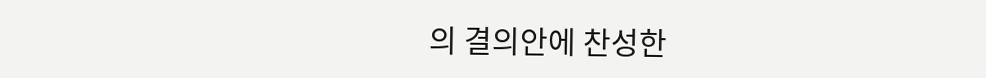의 결의안에 찬성한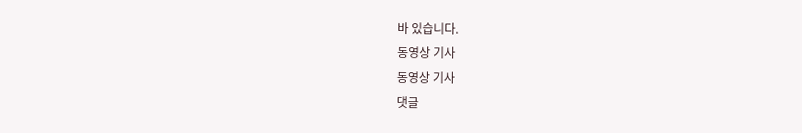바 있습니다.
동영상 기사
동영상 기사
댓글